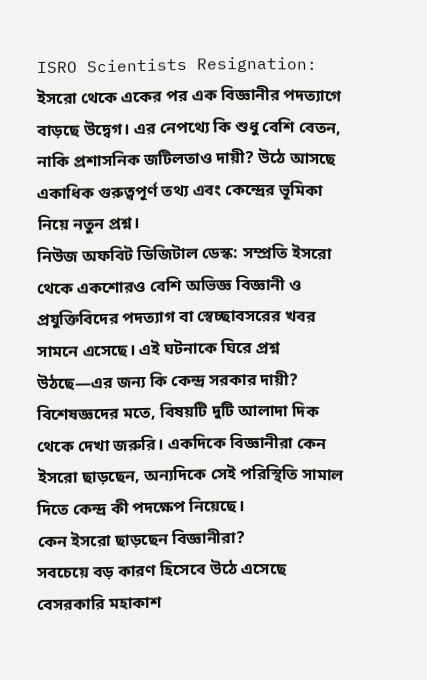ISRO Scientists Resignation: ইসরো থেকে একের পর এক বিজ্ঞানীর পদত্যাগে বাড়ছে উদ্বেগ। এর নেপথ্যে কি শুধু বেশি বেতন, নাকি প্রশাসনিক জটিলতাও দায়ী? উঠে আসছে একাধিক গুরুত্বপূর্ণ তথ্য এবং কেন্দ্রের ভূমিকা নিয়ে নতুন প্রশ্ন।
নিউজ অফবিট ডিজিটাল ডেস্ক: সম্প্রতি ইসরো থেকে একশোরও বেশি অভিজ্ঞ বিজ্ঞানী ও প্রযুক্তিবিদের পদত্যাগ বা স্বেচ্ছাবসরের খবর সামনে এসেছে। এই ঘটনাকে ঘিরে প্রশ্ন উঠছে—এর জন্য কি কেন্দ্র সরকার দায়ী? বিশেষজ্ঞদের মতে, বিষয়টি দুটি আলাদা দিক থেকে দেখা জরুরি। একদিকে বিজ্ঞানীরা কেন ইসরো ছাড়ছেন, অন্যদিকে সেই পরিস্থিতি সামাল দিতে কেন্দ্র কী পদক্ষেপ নিয়েছে।
কেন ইসরো ছাড়ছেন বিজ্ঞানীরা?
সবচেয়ে বড় কারণ হিসেবে উঠে এসেছে বেসরকারি মহাকাশ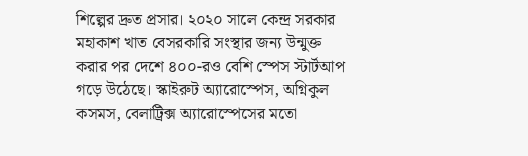শিল্পের দ্রুত প্রসার। ২০২০ সালে কেন্দ্র সরকার মহাকাশ খাত বেসরকারি সংস্থার জন্য উন্মুক্ত করার পর দেশে ৪০০-রও বেশি স্পেস স্টার্টআপ গড়ে উঠেছে। স্কাইরুট অ্যারোস্পেস, অগ্নিকুল কসমস, বেলাট্রিক্স অ্যারোস্পেসের মতো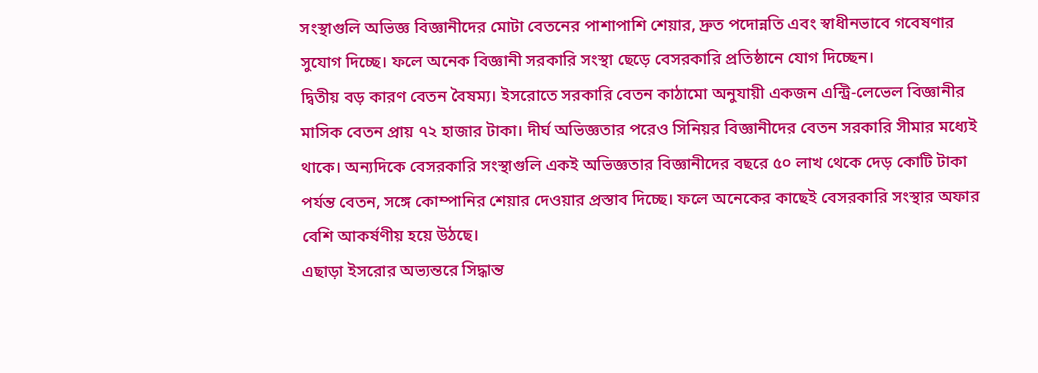সংস্থাগুলি অভিজ্ঞ বিজ্ঞানীদের মোটা বেতনের পাশাপাশি শেয়ার, দ্রুত পদোন্নতি এবং স্বাধীনভাবে গবেষণার সুযোগ দিচ্ছে। ফলে অনেক বিজ্ঞানী সরকারি সংস্থা ছেড়ে বেসরকারি প্রতিষ্ঠানে যোগ দিচ্ছেন।
দ্বিতীয় বড় কারণ বেতন বৈষম্য। ইসরোতে সরকারি বেতন কাঠামো অনুযায়ী একজন এন্ট্রি-লেভেল বিজ্ঞানীর মাসিক বেতন প্রায় ৭২ হাজার টাকা। দীর্ঘ অভিজ্ঞতার পরেও সিনিয়র বিজ্ঞানীদের বেতন সরকারি সীমার মধ্যেই থাকে। অন্যদিকে বেসরকারি সংস্থাগুলি একই অভিজ্ঞতার বিজ্ঞানীদের বছরে ৫০ লাখ থেকে দেড় কোটি টাকা পর্যন্ত বেতন, সঙ্গে কোম্পানির শেয়ার দেওয়ার প্রস্তাব দিচ্ছে। ফলে অনেকের কাছেই বেসরকারি সংস্থার অফার বেশি আকর্ষণীয় হয়ে উঠছে।
এছাড়া ইসরোর অভ্যন্তরে সিদ্ধান্ত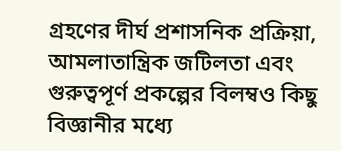গ্রহণের দীর্ঘ প্রশাসনিক প্রক্রিয়া, আমলাতান্ত্রিক জটিলতা এবং গুরুত্বপূর্ণ প্রকল্পের বিলম্বও কিছু বিজ্ঞানীর মধ্যে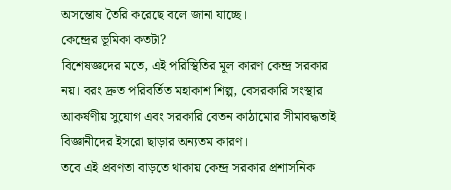অসন্তোষ তৈরি করেছে বলে জানা যাচ্ছে।
কেন্দ্রের ভূমিকা কতটা?
বিশেষজ্ঞদের মতে, এই পরিস্থিতির মূল কারণ কেন্দ্র সরকার নয়। বরং দ্রুত পরিবর্তিত মহাকাশ শিল্প, বেসরকারি সংস্থার আকর্ষণীয় সুযোগ এবং সরকারি বেতন কাঠামোর সীমাবদ্ধতাই বিজ্ঞানীদের ইসরো ছাড়ার অন্যতম কারণ।
তবে এই প্রবণতা বাড়তে থাকায় কেন্দ্র সরকার প্রশাসনিক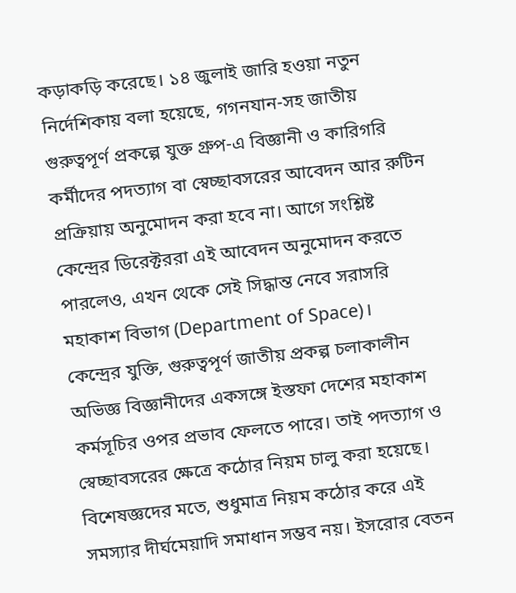কড়াকড়ি করেছে। ১৪ জুলাই জারি হওয়া নতুন নির্দেশিকায় বলা হয়েছে, গগনযান-সহ জাতীয় গুরুত্বপূর্ণ প্রকল্পে যুক্ত গ্রুপ-এ বিজ্ঞানী ও কারিগরি কর্মীদের পদত্যাগ বা স্বেচ্ছাবসরের আবেদন আর রুটিন প্রক্রিয়ায় অনুমোদন করা হবে না। আগে সংশ্লিষ্ট কেন্দ্রের ডিরেক্টররা এই আবেদন অনুমোদন করতে পারলেও, এখন থেকে সেই সিদ্ধান্ত নেবে সরাসরি মহাকাশ বিভাগ (Department of Space)।
কেন্দ্রের যুক্তি, গুরুত্বপূর্ণ জাতীয় প্রকল্প চলাকালীন অভিজ্ঞ বিজ্ঞানীদের একসঙ্গে ইস্তফা দেশের মহাকাশ কর্মসূচির ওপর প্রভাব ফেলতে পারে। তাই পদত্যাগ ও স্বেচ্ছাবসরের ক্ষেত্রে কঠোর নিয়ম চালু করা হয়েছে।
বিশেষজ্ঞদের মতে, শুধুমাত্র নিয়ম কঠোর করে এই সমস্যার দীর্ঘমেয়াদি সমাধান সম্ভব নয়। ইসরোর বেতন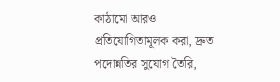কাঠামো আরও প্রতিযোগিতামূলক করা, দ্রুত পদোন্নতির সুযোগ তৈরি,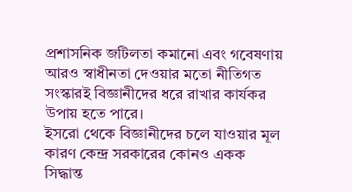প্রশাসনিক জটিলতা কমানো এবং গবেষণায় আরও স্বাধীনতা দেওয়ার মতো নীতিগত সংস্কারই বিজ্ঞানীদের ধরে রাখার কার্যকর উপায় হতে পারে।
ইসরো থেকে বিজ্ঞানীদের চলে যাওয়ার মূল কারণ কেন্দ্র সরকারের কোনও একক সিদ্ধান্ত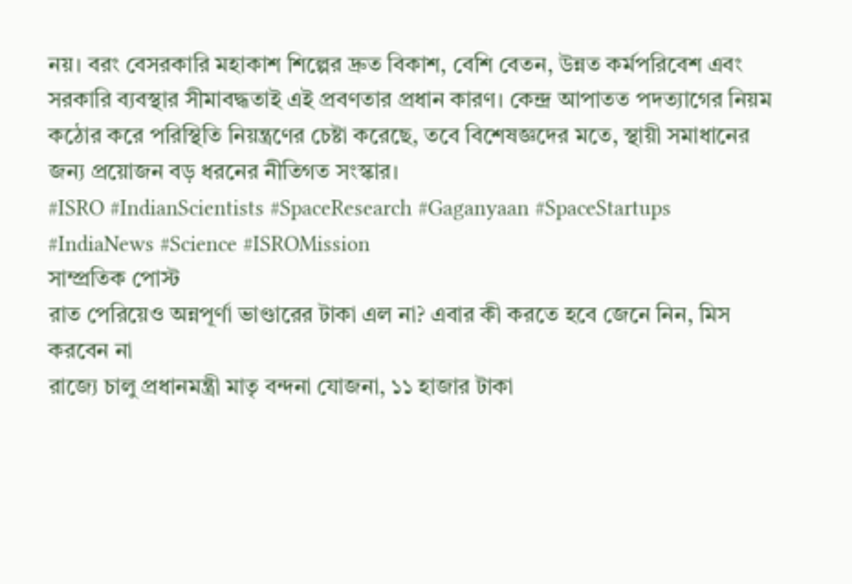নয়। বরং বেসরকারি মহাকাশ শিল্পের দ্রুত বিকাশ, বেশি বেতন, উন্নত কর্মপরিবেশ এবং সরকারি ব্যবস্থার সীমাবদ্ধতাই এই প্রবণতার প্রধান কারণ। কেন্দ্র আপাতত পদত্যাগের নিয়ম কঠোর করে পরিস্থিতি নিয়ন্ত্রণের চেষ্টা করেছে, তবে বিশেষজ্ঞদের মতে, স্থায়ী সমাধানের জন্য প্রয়োজন বড় ধরনের নীতিগত সংস্কার।
#ISRO #IndianScientists #SpaceResearch #Gaganyaan #SpaceStartups #IndiaNews #Science #ISROMission
সাম্প্রতিক পোস্ট
রাত পেরিয়েও অন্নপূর্ণা ভাণ্ডারের টাকা এল না? এবার কী করতে হবে জেনে নিন, মিস করবেন না
রাজ্যে চালু প্রধানমন্ত্রী মাতৃ বন্দনা যোজনা, ১১ হাজার টাকা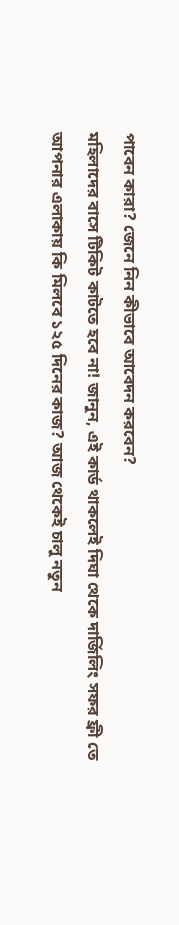পাবেন কারা? জেনে নিন কীভাবে আবেদন করবেন?
মহিলাদের বাসে টিকিট কাটতে হবে না! জানুন, এই কার্ড থাকলেই দিঘা থেকে দার্জিলিং সফর ফ্রী তে
আপনার এলাকায় কি মিলবে ১২৫ দিনের কাজ? আজ থেকেই চালু নতুন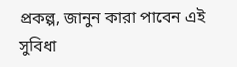প্রকল্প, জানুন কারা পাবেন এই সুবিধা